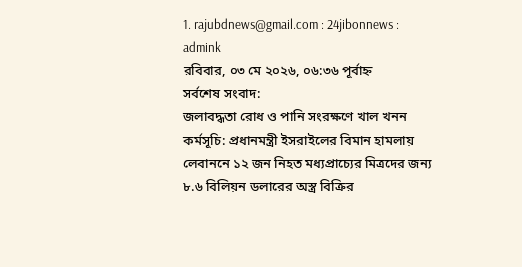1. rajubdnews@gmail.com : 24jibonnews : admink
রবিবার, ০৩ মে ২০২৬, ০৬:৩৬ পূর্বাহ্ন
সর্বশেষ সংবাদ:
জলাবদ্ধতা রোধ ও পানি সংরক্ষণে খাল খনন কর্মসূচি: প্রধানমন্ত্রী ইসরাইলের বিমান হামলায় লেবাননে ১২ জন নিহত মধ্যপ্রাচ্যের মিত্রদের জন্য ৮.৬ বিলিয়ন ডলারের অস্ত্র বিক্রির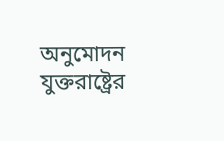অনুমোদন যুক্তরাষ্ট্রের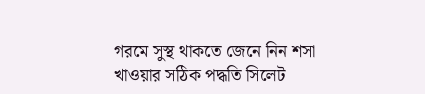গরমে সুস্থ থাকতে জেনে নিন শসা খাওয়ার সঠিক পদ্ধতি সিলেট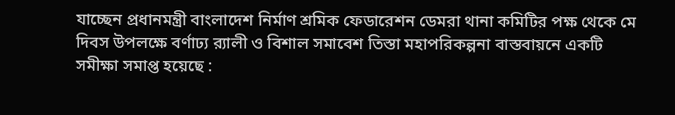যাচ্ছেন প্রধানমন্ত্রী বাংলাদেশ নির্মাণ শ্রমিক ফেডারেশন ডেমরা থানা কমিটির পক্ষ থেকে মে দিবস উপলক্ষে বর্ণাঢ্য র‍্যালী ও বিশাল সমাবেশ তিস্তা মহাপরিকল্পনা বাস্তবায়নে একটি সমীক্ষা সমাপ্ত হয়েছে :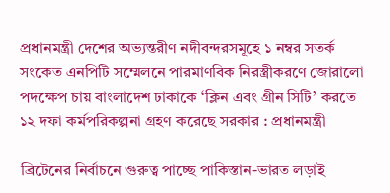প্রধানমন্ত্রী দেশের অভ্যন্তরীণ নদীবন্দরসমূহে ১ নম্বর সতর্ক সংকেত এনপিটি সম্মেলনে পারমাণবিক নিরস্ত্রীকরণে জোরালো পদক্ষেপ চায় বাংলাদেশ ঢাকাকে ‘ক্লিন এবং গ্রীন সিটি’ করতে ১২ দফা কর্মপরিকল্পনা গ্রহণ করেছে সরকার : প্রধানমন্ত্রী

ব্রিটেনের নির্বাচনে গুরুত্ব পাচ্ছে পাকিস্তান-ভারত লড়াই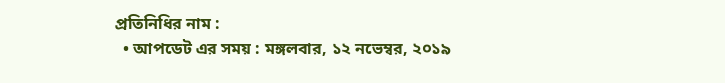প্রতিনিধির নাম :
  • আপডেট এর সময় : মঙ্গলবার, ১২ নভেম্বর, ২০১৯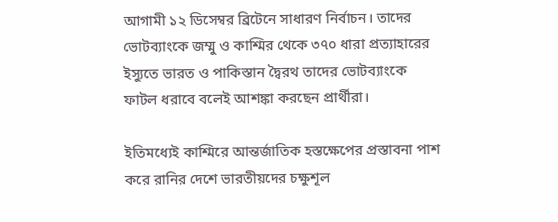আগামী ১২ ডিসেম্বর ব্রিটেনে সাধারণ নির্বাচন। তাদের ভোটব্যাংকে জম্মু ও কাশ্মির থেকে ৩৭০ ধারা প্রত্যাহারের ইস্যুতে ভারত ও পাকিস্তান দ্বৈরথ তাদের ভোটব্যাংকে ফাটল ধরাবে বলেই আশঙ্কা করছেন প্রার্থীরা।

ইতিমধ্যেই কাশ্মিরে আন্তর্জাতিক হস্তক্ষেপের প্রস্তাবনা পাশ করে রানির দেশে ভারতীয়দের চক্ষুশূল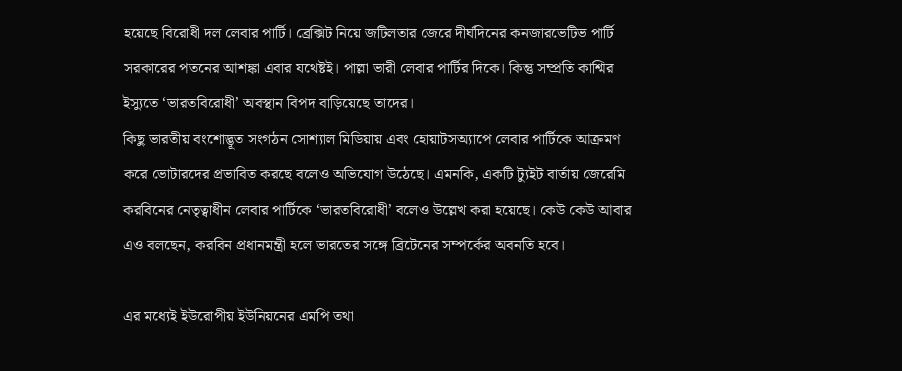হয়েছে বিরোধী দল লেবার পার্টি। ব্রেক্সিট নিয়ে জটিলতার জেরে দীর্ঘদিনের কনজারভেটিভ পার্টি সরকারের পতনের আশঙ্কা এবার যথেষ্টই। পাল্লা ভারী লেবার পার্টির দিকে। কিন্তু সম্প্রতি কাশ্মির ইস্যুতে ‘ভারতবিরোধী’ অবস্থান বিপদ বাড়িয়েছে তাদের।
কিছু ভারতীয় বংশোদ্ভূত সংগঠন সোশ্যাল মিডিয়ায় এবং হোয়াটসঅ্যাপে লেবার পার্টিকে আক্রমণ করে ভোটারদের প্রভাবিত করছে বলেও অভিযোগ উঠেছে। এমনকি, একটি ট্যুইট বার্তায় জেরেমি করবিনের নেতৃত্বাধীন লেবার পার্টিকে ‘ভারতবিরোধী’ বলেও উল্লেখ করা হয়েছে। কেউ কেউ আবার এও বলছেন, করবিন প্রধানমন্ত্রী হলে ভারতের সঙ্গে ব্রিটেনের সম্পর্কের অবনতি হবে।

এর মধ্যেই ইউরোপীয় ইউনিয়নের এমপি তথা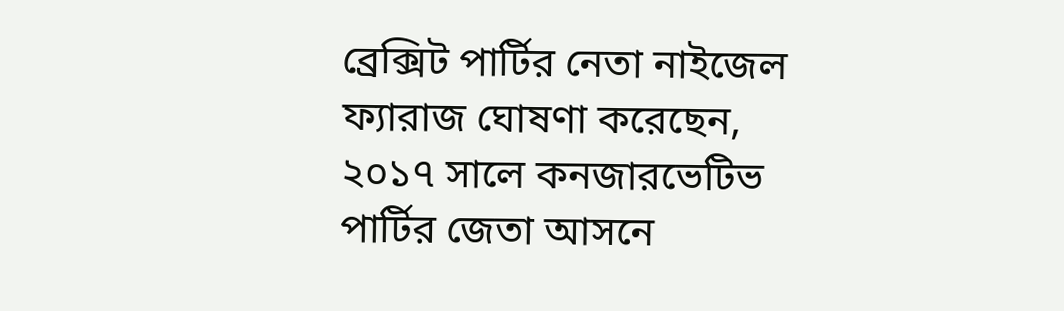ব্রেক্সিট পার্টির নেতা নাইজেল ফ্যারাজ ঘোষণা করেছেন, ২০১৭ সালে কনজারভেটিভ পার্টির জেতা আসনে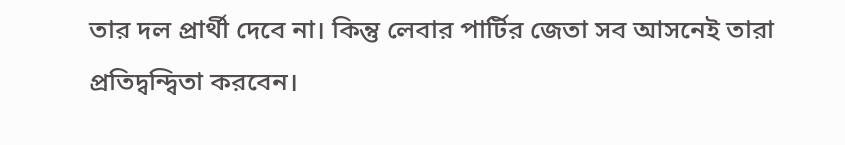তার দল প্রার্থী দেবে না। কিন্তু লেবার পার্টির জেতা সব আসনেই তারা প্রতিদ্বন্দ্বিতা করবেন।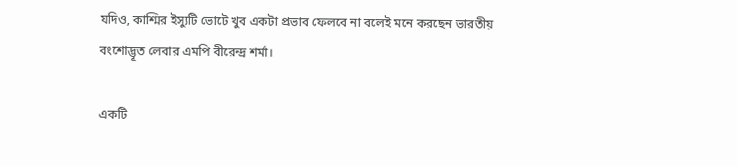যদিও, কাশ্মির ইস্যুটি ভোটে খুব একটা প্রভাব ফেলবে না বলেই মনে করছেন ভারতীয় বংশোদ্ভূত লেবার এমপি বীরেন্দ্র শর্মা।

একটি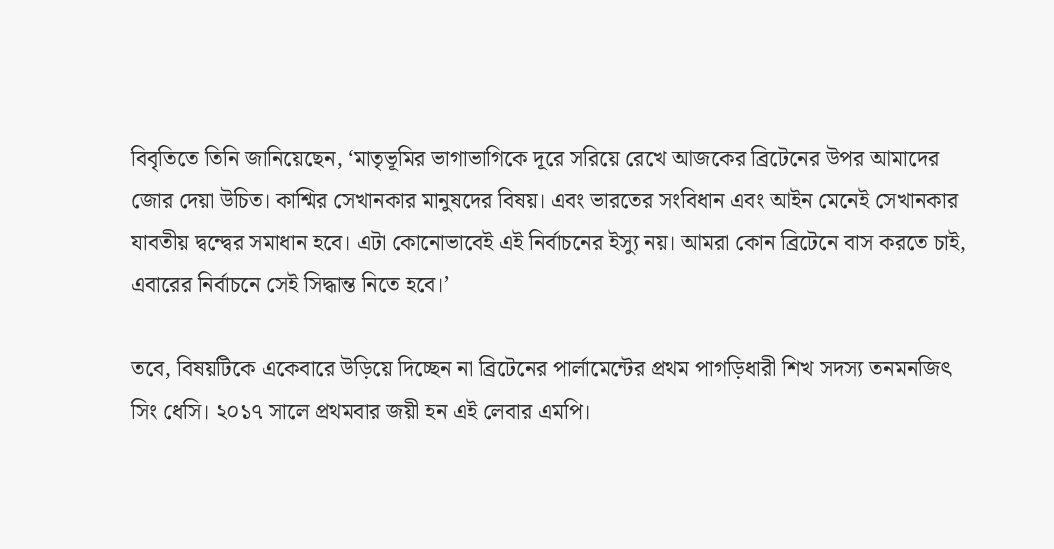বিবৃতিতে তিনি জানিয়েছেন, ‘মাতৃভূমির ভাগাভাগিকে দূরে সরিয়ে রেখে আজকের ব্রিটেনের উপর আমাদের জোর দেয়া উচিত। কাশ্মির সেখানকার মানুষদের বিষয়। এবং ভারতের সংবিধান এবং আইন মেনেই সেখানকার যাবতীয় দ্বন্দ্বের সমাধান হবে। এটা কোনোভাবেই এই নির্বাচনের ইস্যু নয়। আমরা কোন ব্রিটেনে বাস করতে চাই, এবারের নির্বাচনে সেই সিদ্ধান্ত নিতে হবে।’

তবে, বিষয়টিকে একেবারে উড়িয়ে দিচ্ছেন না ব্রিটেনের পার্লামেন্টের প্রথম পাগড়িধারী শিখ সদস্য তনমনজিৎ সিং ধেসি। ২০১৭ সালে প্রথমবার জয়ী হন এই লেবার এমপি।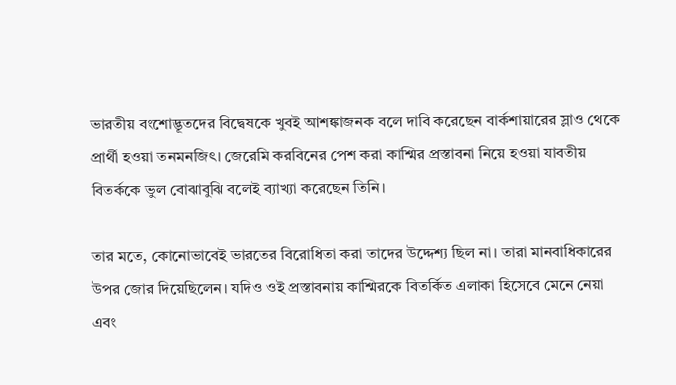ভারতীয় বংশোদ্ভূতদের বিদ্বেষকে খুবই আশঙ্কাজনক বলে দাবি করেছেন বার্কশায়ারের স্লাও থেকে প্রার্থী হওয়া তনমনজিৎ। জেরেমি করবিনের পেশ করা কাশ্মির প্রস্তাবনা নিয়ে হওয়া যাবতীয় বিতর্ককে ভুল বোঝাবুঝি বলেই ব্যাখ্যা করেছেন তিনি।

তার মতে, কোনোভাবেই ভারতের বিরোধিতা করা তাদের উদ্দেশ্য ছিল না। তারা মানবাধিকারের উপর জোর দিয়েছিলেন। যদিও ওই প্রস্তাবনায় কাশ্মিরকে বিতর্কিত এলাকা হিসেবে মেনে নেয়া এবং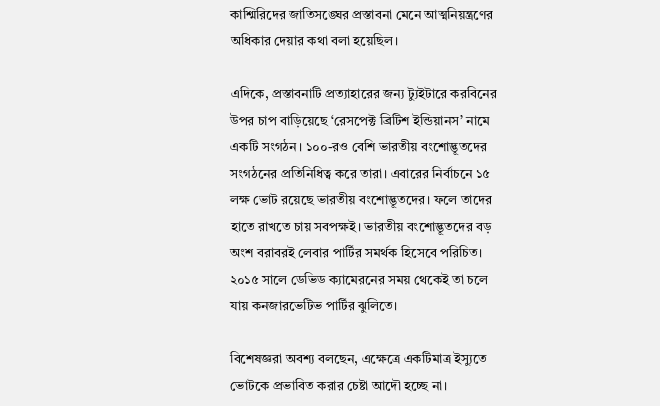কাশ্মিরিদের জাতিসঙ্ঘের প্রস্তাবনা মেনে আত্মনিয়ন্ত্রণের অধিকার দেয়ার কথা বলা হয়েছিল।

এদিকে, প্রস্তাবনাটি প্রত্যাহারের জন্য ট্যুইটারে করবিনের উপর চাপ বাড়িয়েছে ‘রেসপেক্ট ব্রিটিশ ইন্ডিয়ানস’ নামে একটি সংগঠন। ১০০-রও বেশি ভারতীয় বংশোদ্ভূতদের সংগঠনের প্রতিনিধিত্ব করে তারা। এবারের নির্বাচনে ১৫ লক্ষ ভোট রয়েছে ভারতীয় বংশোদ্ভূতদের। ফলে তাদের হাতে রাখতে চায় সবপক্ষই। ভারতীয় বংশোদ্ভূতদের বড় অংশ বরাবরই লেবার পার্টির সমর্থক হিসেবে পরিচিত। ২০১৫ সালে ডেভিড ক্যামেরনের সময় থেকেই তা চলে যায় কনজারভেটিভ পার্টির ঝুলিতে।

বিশেষজ্ঞরা অবশ্য বলছেন, এক্ষেত্রে একটিমাত্র ইস্যুতে ভোটকে প্রভাবিত করার চেষ্টা আদৌ হচ্ছে না।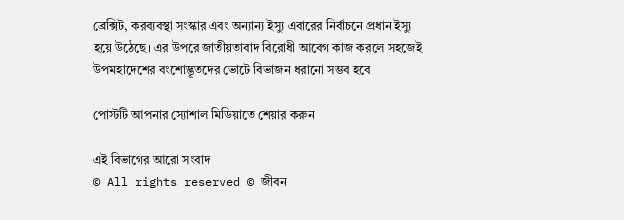ব্রেক্সিট, করব্যবস্থা সংস্কার এবং অন্যান্য ইস্যু এবারের নির্বাচনে প্রধান ইস্যু হয়ে উঠেছে। এর উপরে জাতীয়তাবাদ বিরোধী আবেগ কাজ করলে সহজেই উপমহাদেশের বংশোদ্ভূতদের ভোটে বিভাজন ধরানো সম্ভব হবে

পোস্টটি আপনার স্যোশাল মিডিয়াতে শেয়ার করুন

এই বিভাগের আরো সংবাদ
© All rights reserved © জীবন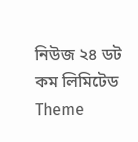নিউজ ২৪ ডট কম লিমিটেড
Theme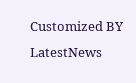Customized BY LatestNews